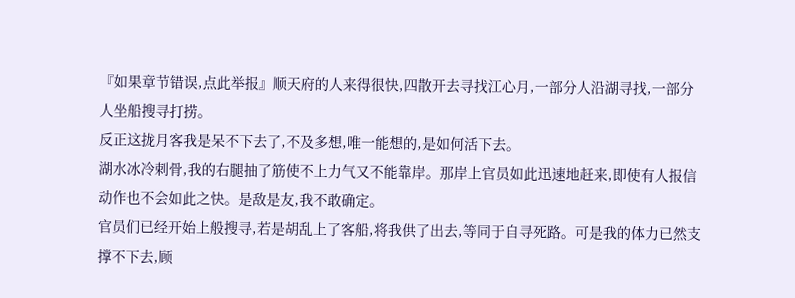『如果章节错误,点此举报』顺天府的人来得很快,四散开去寻找江心月,一部分人沿湖寻找,一部分人坐船搜寻打捞。
反正这拢月客我是呆不下去了,不及多想,唯一能想的,是如何活下去。
湖水冰冷刺骨,我的右腿抽了筋使不上力气又不能靠岸。那岸上官员如此迅速地赶来,即使有人报信动作也不会如此之快。是敌是友,我不敢确定。
官员们已经开始上般搜寻,若是胡乱上了客船,将我供了出去,等同于自寻死路。可是我的体力已然支撑不下去,顾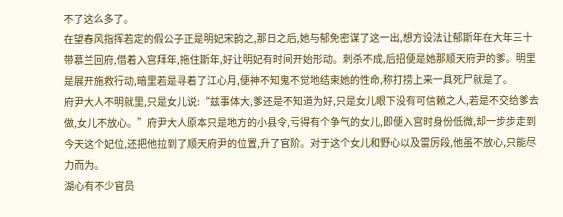不了这么多了。
在望春风指挥若定的假公子正是明妃宋韵之,那日之后,她与郁免密谋了这一出,想方设法让郁斯年在大年三十带慕兰回府,借着入宫拜年,拖住斯年,好让明妃有时间开始形动。刺杀不成,后招便是她那顺天府尹的爹。明里是展开施救行动,暗里若是寻着了江心月,便神不知鬼不觉地结束她的性命,称打捞上来一具死尸就是了。
府尹大人不明就里,只是女儿说:“兹事体大,爹还是不知道为好,只是女儿眼下没有可信赖之人,若是不交给爹去做,女儿不放心。”府尹大人原本只是地方的小县令,亏得有个争气的女儿,即便入宫时身份低微,却一步步走到今天这个妃位,还把他拉到了顺天府尹的位置,升了官阶。对于这个女儿和野心以及雷厉段,他虽不放心,只能尽力而为。
湖心有不少官员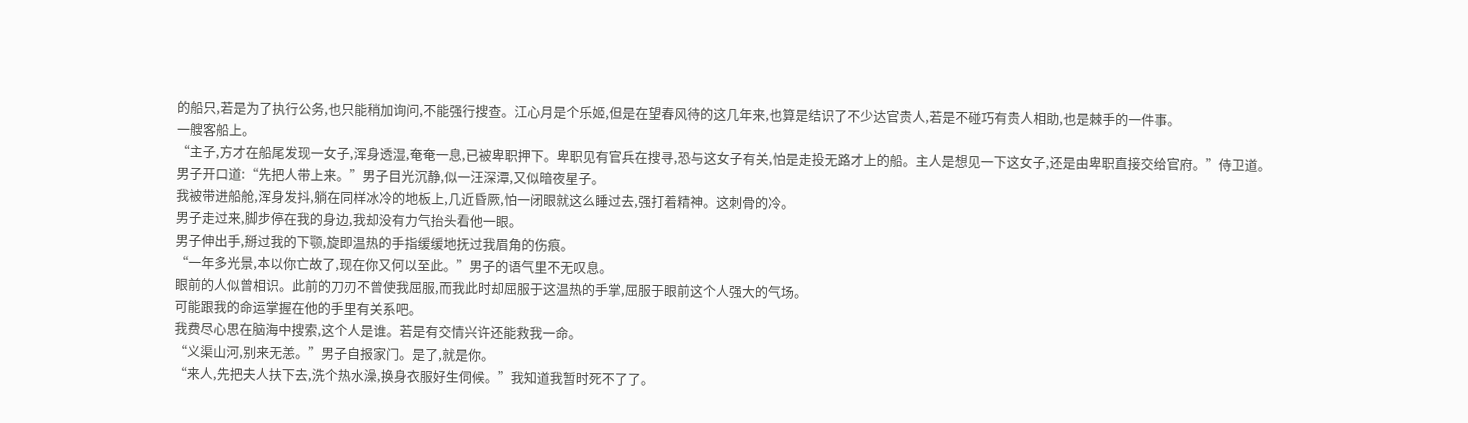的船只,若是为了执行公务,也只能稍加询问,不能强行搜查。江心月是个乐姬,但是在望春风待的这几年来,也算是结识了不少达官贵人,若是不碰巧有贵人相助,也是棘手的一件事。
一艘客船上。
“主子,方才在船尾发现一女子,浑身透湿,奄奄一息,已被卑职押下。卑职见有官兵在搜寻,恐与这女子有关,怕是走投无路才上的船。主人是想见一下这女子,还是由卑职直接交给官府。”侍卫道。
男子开口道:“先把人带上来。”男子目光沉静,似一汪深潭,又似暗夜星子。
我被带进船舱,浑身发抖,躺在同样冰冷的地板上,几近昏厥,怕一闭眼就这么睡过去,强打着精神。这刺骨的冷。
男子走过来,脚步停在我的身边,我却没有力气抬头看他一眼。
男子伸出手,掰过我的下颚,旋即温热的手指缓缓地抚过我眉角的伤痕。
“一年多光景,本以你亡故了,现在你又何以至此。”男子的语气里不无叹息。
眼前的人似曾相识。此前的刀刃不曾使我屈服,而我此时却屈服于这温热的手掌,屈服于眼前这个人强大的气场。
可能跟我的命运掌握在他的手里有关系吧。
我费尽心思在脑海中搜索,这个人是谁。若是有交情兴许还能救我一命。
“义渠山河,别来无恙。”男子自报家门。是了,就是你。
“来人,先把夫人扶下去,洗个热水澡,换身衣服好生伺候。”我知道我暂时死不了了。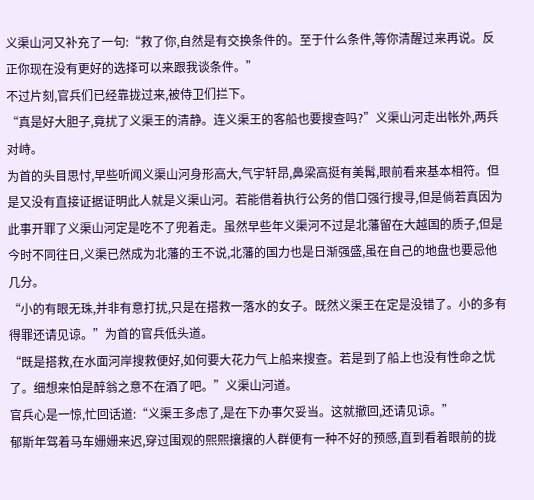义渠山河又补充了一句:“救了你,自然是有交换条件的。至于什么条件,等你清醒过来再说。反正你现在没有更好的选择可以来跟我谈条件。”
不过片刻,官兵们已经靠拢过来,被侍卫们拦下。
“真是好大胆子,竟扰了义渠王的清静。连义渠王的客船也要搜查吗?”义渠山河走出帐外,两兵对峙。
为首的头目思忖,早些听闻义渠山河身形高大,气宇轩昂,鼻梁高挺有美髯,眼前看来基本相符。但是又没有直接证据证明此人就是义渠山河。若能借着执行公务的借口强行搜寻,但是倘若真因为此事开罪了义渠山河定是吃不了兜着走。虽然早些年义渠河不过是北藩留在大越国的质子,但是今时不同往日,义渠已然成为北藩的王不说,北藩的国力也是日渐强盛,虽在自己的地盘也要忌他几分。
“小的有眼无珠,并非有意打扰,只是在搭救一落水的女子。既然义渠王在定是没错了。小的多有得罪还请见谅。”为首的官兵低头道。
“既是搭救,在水面河岸搜救便好,如何要大花力气上船来搜查。若是到了船上也没有性命之忧了。细想来怕是醉翁之意不在酒了吧。”义渠山河道。
官兵心是一惊,忙回话道:“义渠王多虑了,是在下办事欠妥当。这就撤回,还请见谅。”
郁斯年驾着马车姗姗来迟,穿过围观的熙熙攘攘的人群便有一种不好的预感,直到看着眼前的拢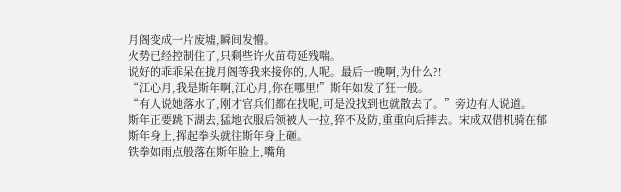月阁变成一片废墟,瞬间发懵。
火势已经控制住了,只剩些许火苗苟延残喘。
说好的乖乖呆在拢月阁等我来接你的,人呢。最后一晚啊,为什么?!
“江心月,我是斯年啊,江心月,你在哪里!”斯年如发了狂一般。
“有人说她落水了,刚才官兵们都在找呢,可是没找到也就散去了。”旁边有人说道。
斯年正要跳下湖去,猛地衣服后领被人一拉,猝不及防,重重向后摔去。宋成双借机骑在郁斯年身上,挥起拳头就往斯年身上砸。
铁拳如雨点般落在斯年脸上,嘴角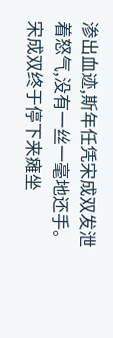渗出血迹,斯年任凭宋成双发泄着怒气,没有一丝一毫地还手。
宋成双终于停下来瘫坐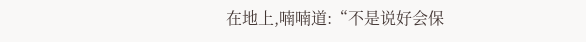在地上,喃喃道:“不是说好会保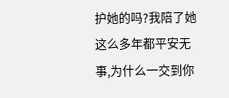护她的吗?我陪了她这么多年都平安无事,为什么一交到你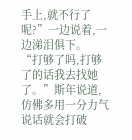手上,就不行了呢?”一边说着,一边涕泪俱下。
“打够了吗,打够了的话我去找她了。”斯年说道,仿佛多用一分力气说话就会打破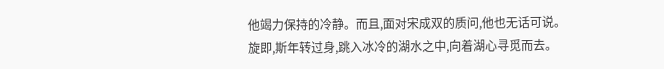他竭力保持的冷静。而且,面对宋成双的质问,他也无话可说。
旋即,斯年转过身,跳入冰冷的湖水之中,向着湖心寻觅而去。